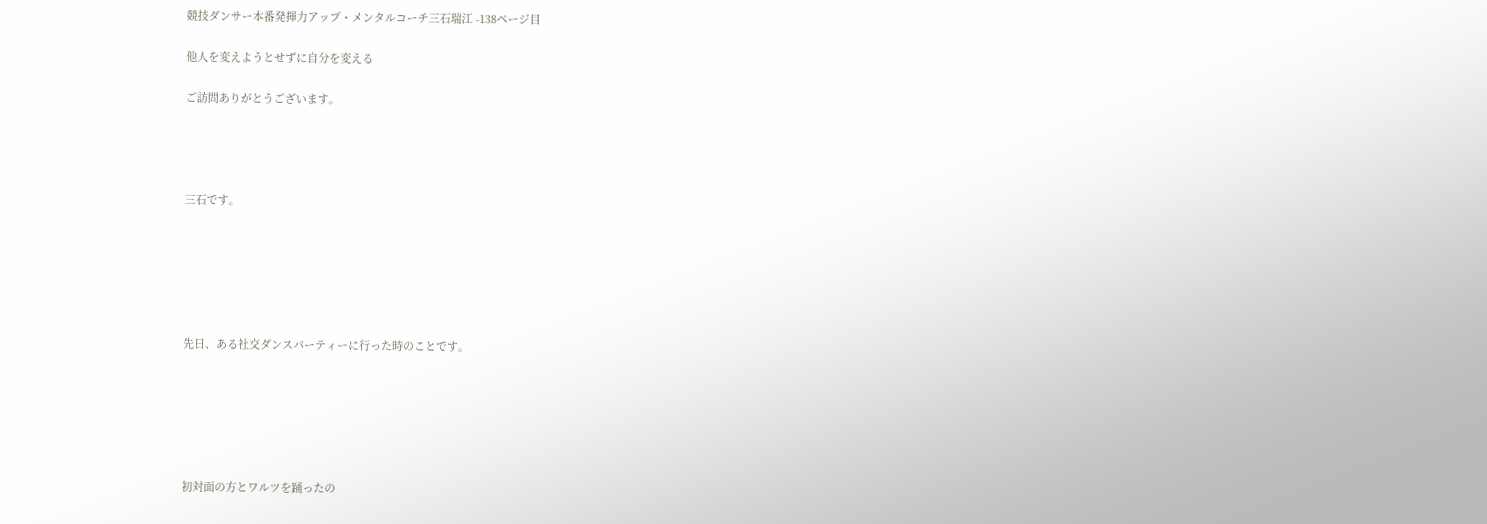競技ダンサー本番発揮力アップ・メンタルコーチ三石瑞江 -138ページ目

他人を変えようとせずに自分を変える

ご訪問ありがとうございます。




三石です。






先日、ある社交ダンスパーティーに行った時のことです。






初対面の方とワルツを踊ったの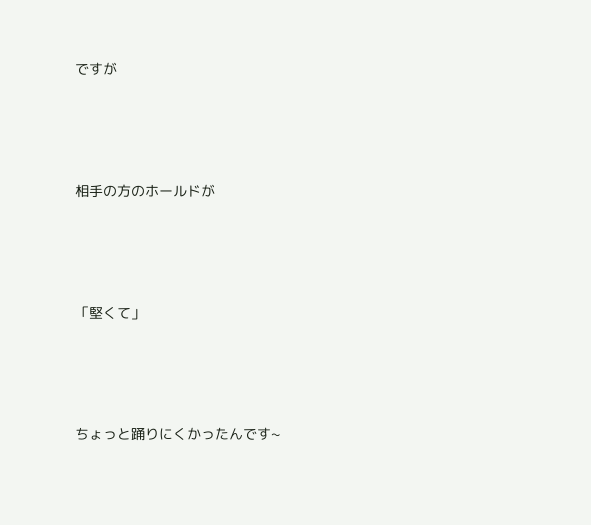ですが




相手の方のホールドが




「堅くて」




ちょっと踊りにくかったんです~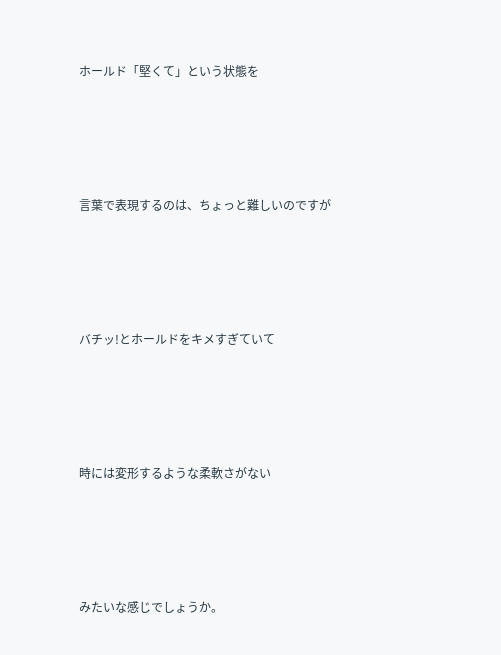ホールド「堅くて」という状態を




言葉で表現するのは、ちょっと難しいのですが




バチッ!とホールドをキメすぎていて




時には変形するような柔軟さがない




みたいな感じでしょうか。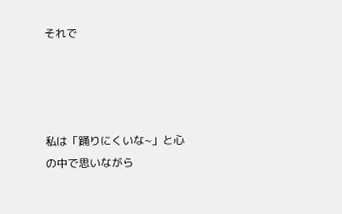それで




私は「踊りにくいな~」と心の中で思いながら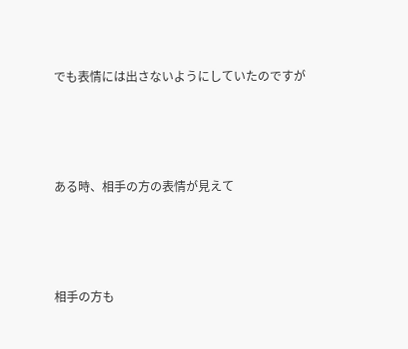でも表情には出さないようにしていたのですが




ある時、相手の方の表情が見えて




相手の方も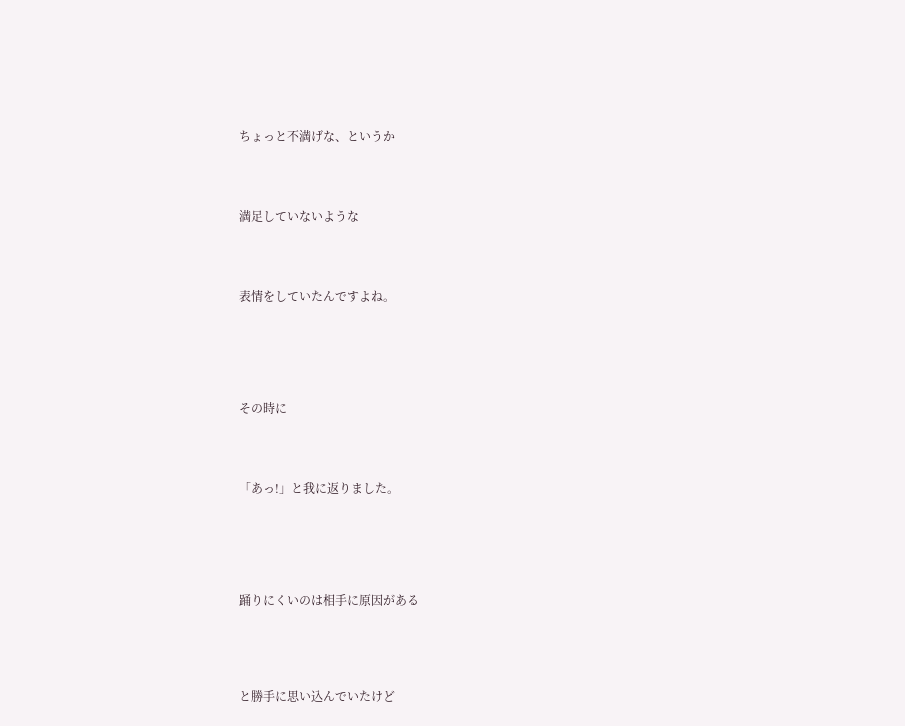ちょっと不満げな、というか




満足していないような




表情をしていたんですよね。






その時に




「あっ!」と我に返りました。






踊りにくいのは相手に原因がある





と勝手に思い込んでいたけど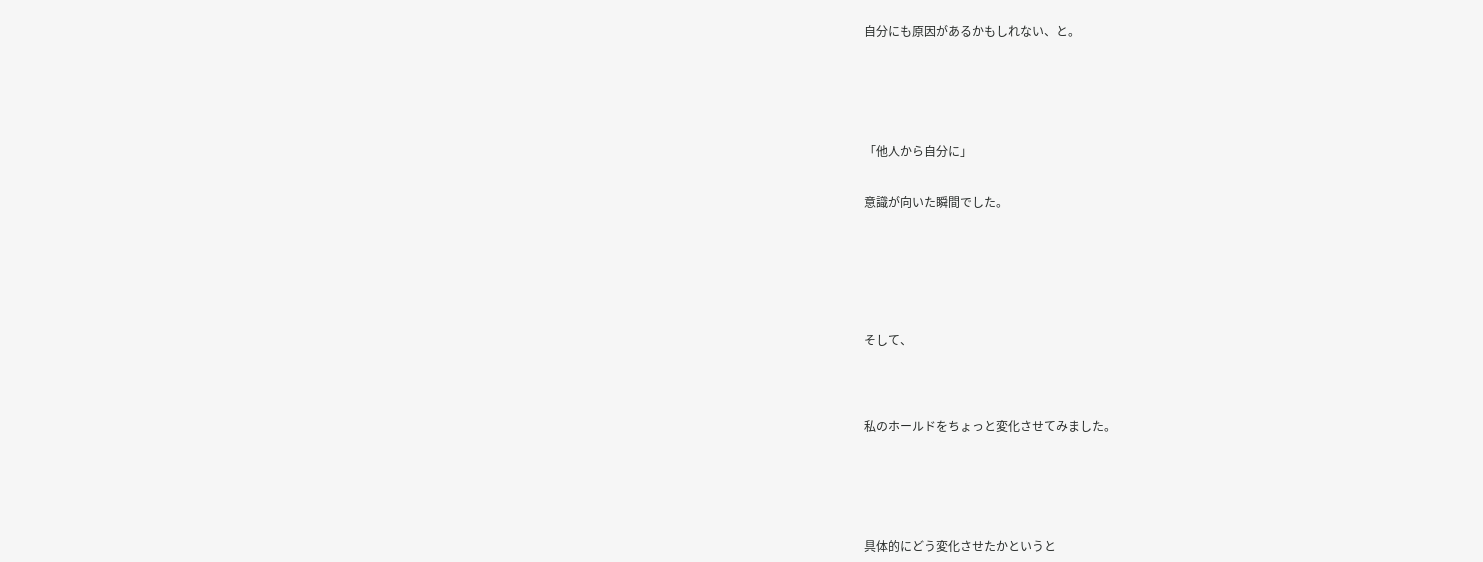自分にも原因があるかもしれない、と。






「他人から自分に」


意識が向いた瞬間でした。







そして、




私のホールドをちょっと変化させてみました。






具体的にどう変化させたかというと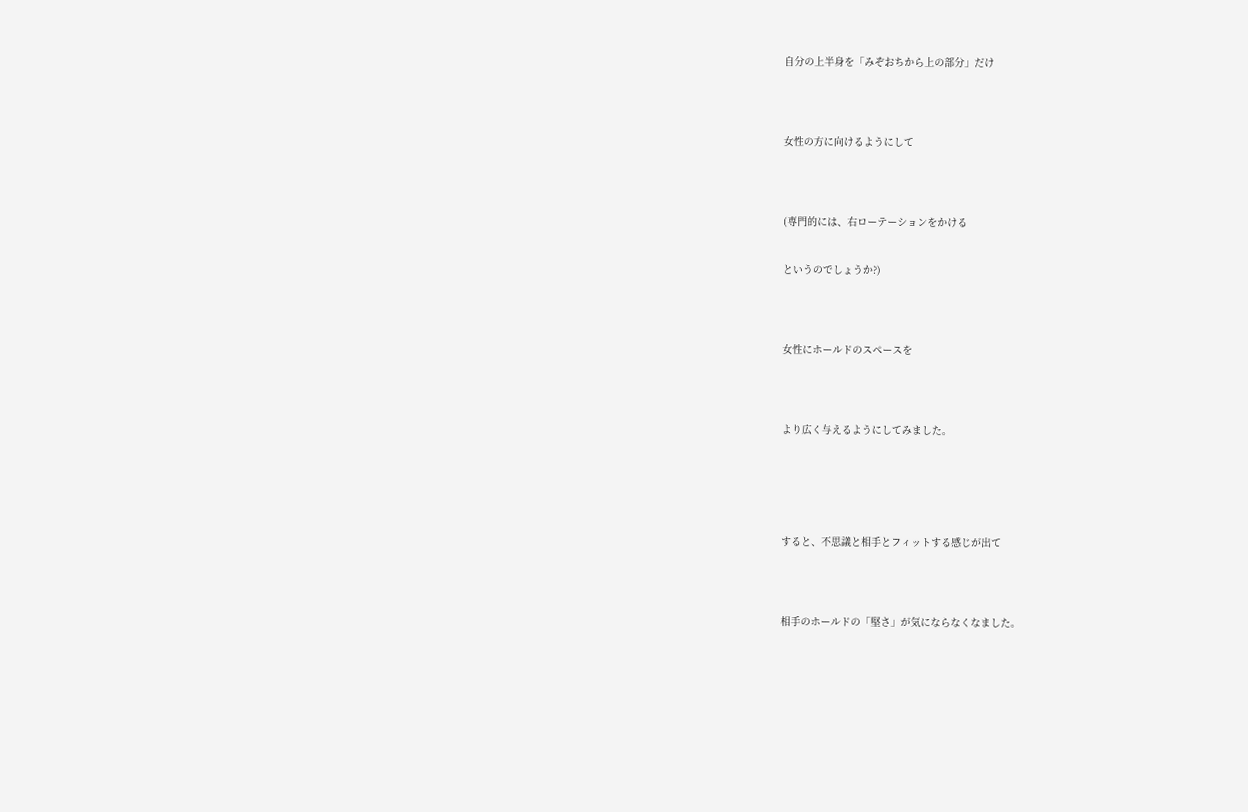自分の上半身を「みぞおちから上の部分」だけ




女性の方に向けるようにして




(専門的には、右ローテーションをかける


というのでしょうか?)




女性にホールドのスペースを




より広く与えるようにしてみました。






すると、不思議と相手とフィットする感じが出て




相手のホールドの「堅さ」が気にならなくなました。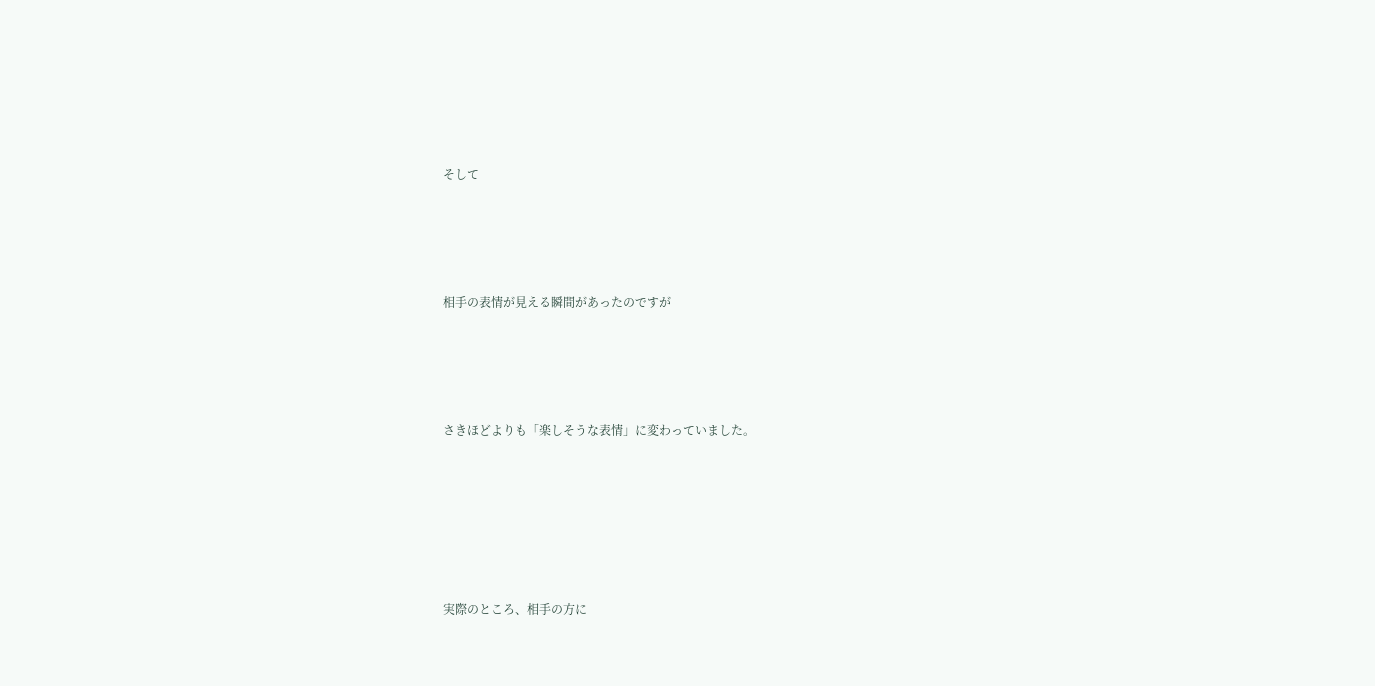そして




相手の表情が見える瞬間があったのですが




さきほどよりも「楽しそうな表情」に変わっていました。






実際のところ、相手の方に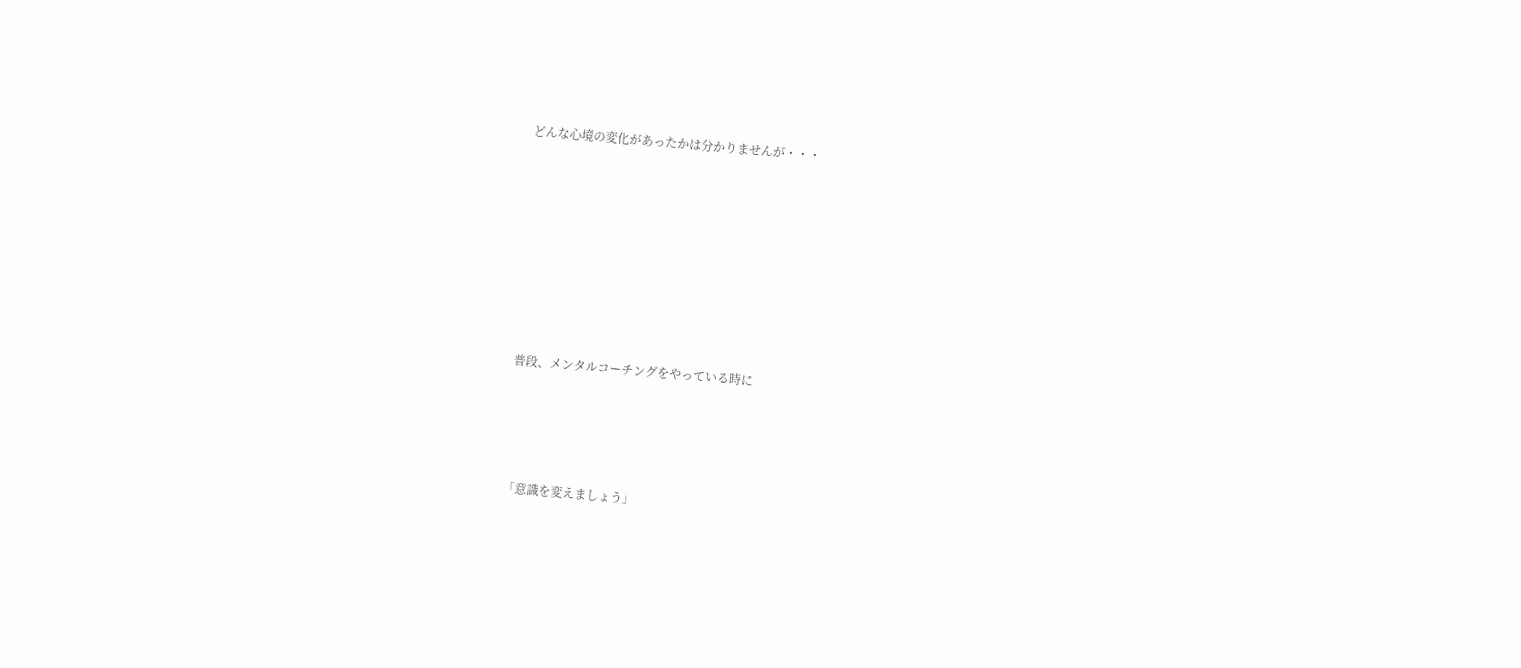どんな心境の変化があったかは分かりませんが・・・








普段、メンタルコーチングをやっている時に




「意識を変えましょう」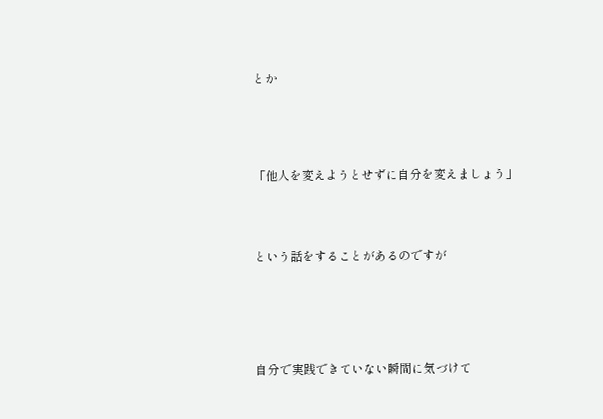とか





「他人を変えようとせずに自分を変えましょう」




という話をすることがあるのですが






自分で実践できていない瞬間に気づけて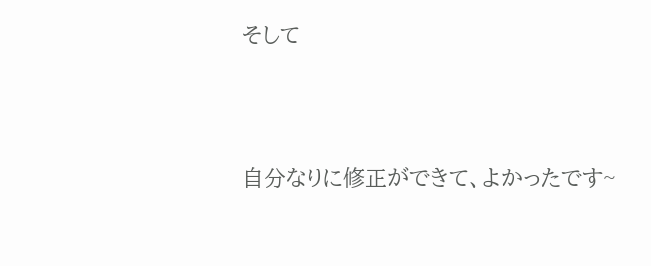そして




自分なりに修正ができて、よかったです~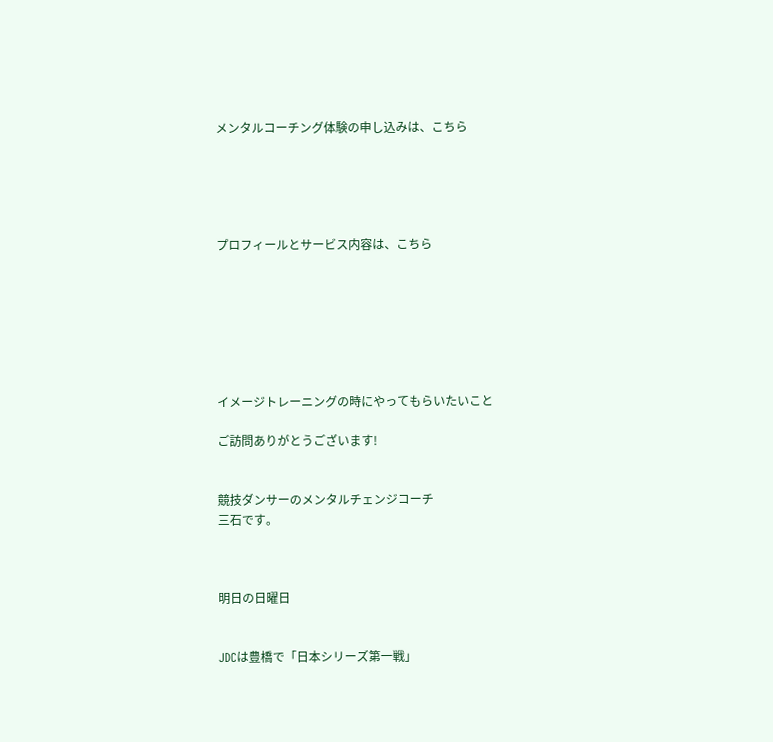メンタルコーチング体験の申し込みは、こちら





プロフィールとサービス内容は、こちら







イメージトレーニングの時にやってもらいたいこと

ご訪問ありがとうございます!


競技ダンサーのメンタルチェンジコーチ
三石です。



明日の日曜日


JDCは豊橋で「日本シリーズ第一戦」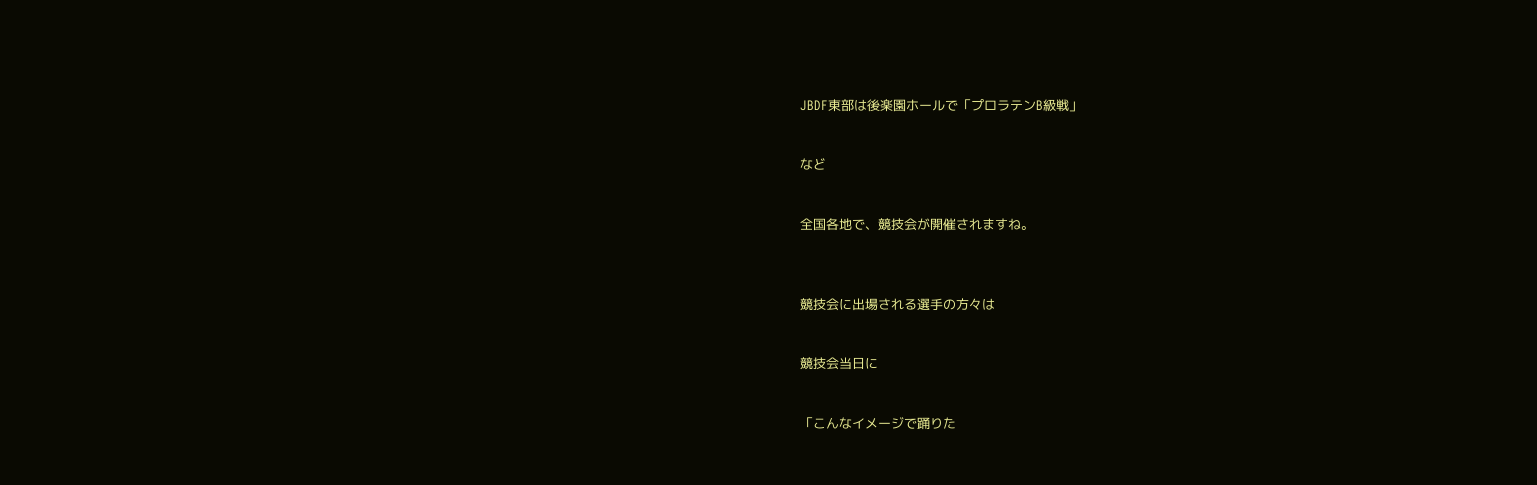JBDF東部は後楽園ホールで「プロラテンB級戦」


など


全国各地で、競技会が開催されますね。



競技会に出場される選手の方々は


競技会当日に


「こんなイメージで踊りた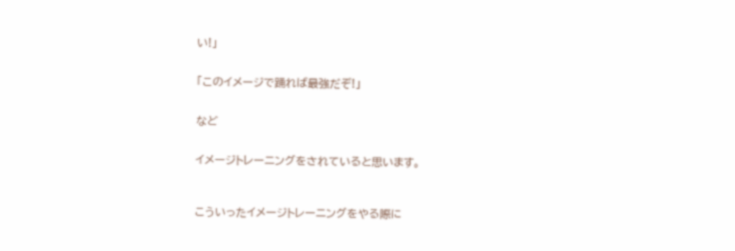い!」


「このイメージで踊れば最強だぞ!」


など


イメージトレーニングをされていると思います。



こういったイメージトレーニングをやる際に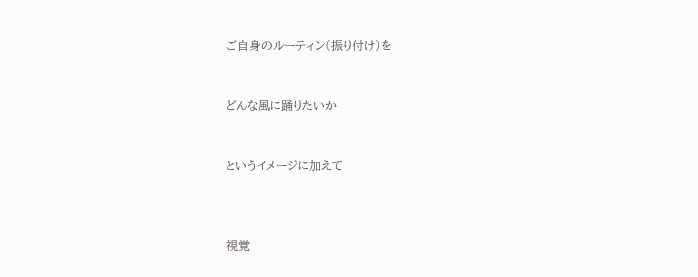ご自身のルーティン(振り付け)を


どんな風に踊りたいか


というイメージに加えて



視覚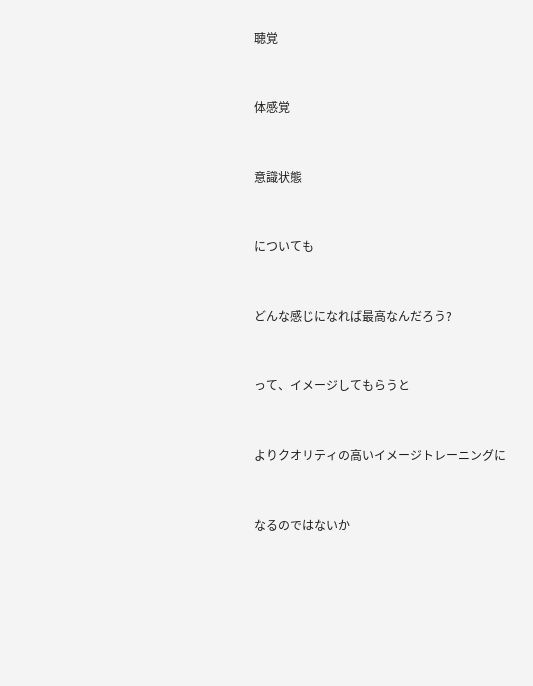聴覚


体感覚


意識状態


についても


どんな感じになれば最高なんだろう?


って、イメージしてもらうと


よりクオリティの高いイメージトレーニングに


なるのではないか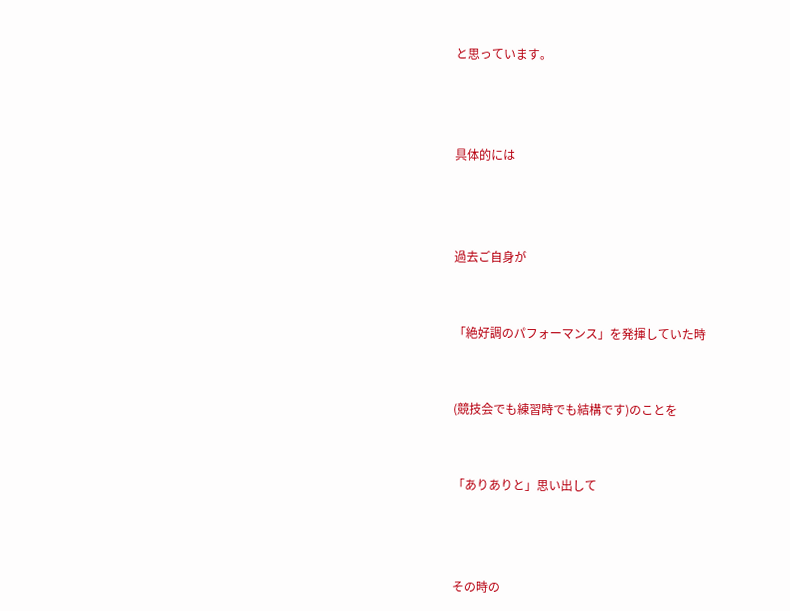と思っています。



具体的には



過去ご自身が


「絶好調のパフォーマンス」を発揮していた時


(競技会でも練習時でも結構です)のことを


「ありありと」思い出して



その時の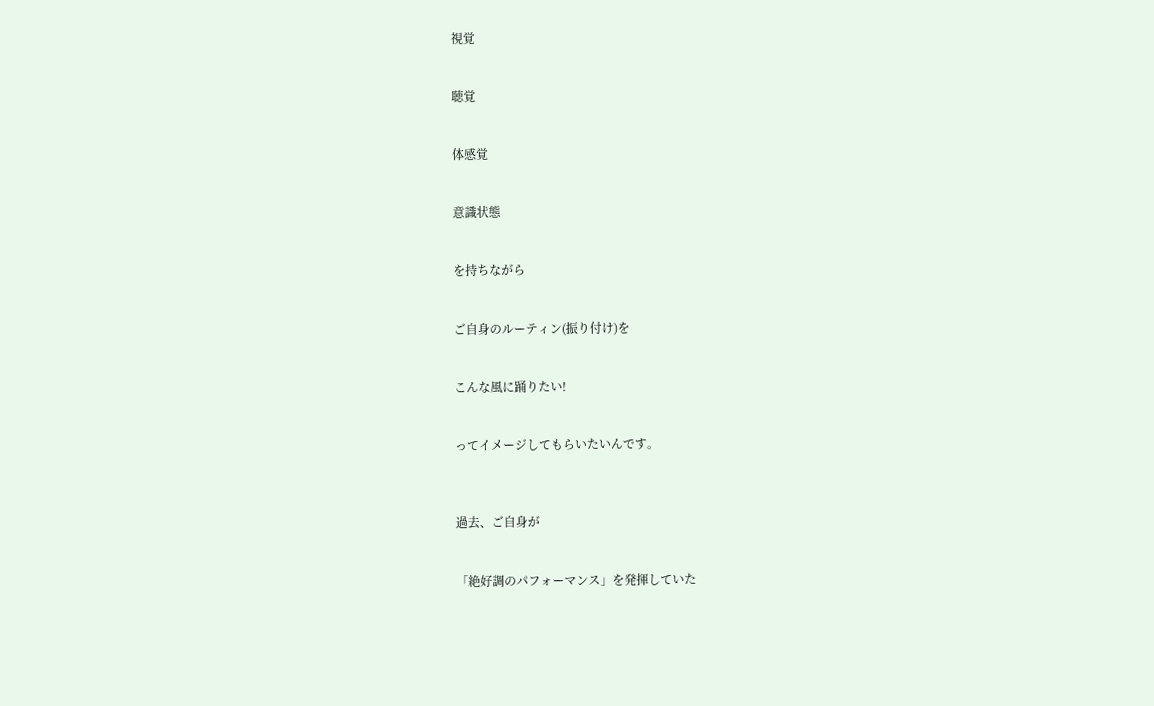視覚


聴覚


体感覚


意識状態


を持ちながら


ご自身のルーティン(振り付け)を


こんな風に踊りたい!


ってイメージしてもらいたいんです。



過去、ご自身が


「絶好調のパフォーマンス」を発揮していた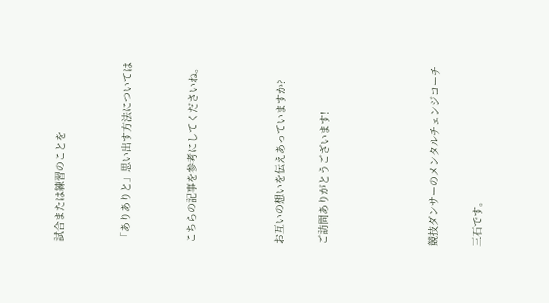試合または練習のことを


「ありありと」思い出す方法については


こちらの記事を参考にしてくださいね。



お互いの想いを伝えあっていますか?

ご訪問ありがとうございます!




競技ダンサーのメンタルチェンジコーチ

三石です。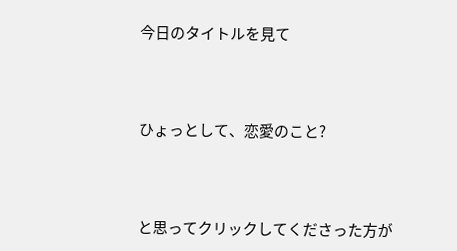今日のタイトルを見て




ひょっとして、恋愛のこと?




と思ってクリックしてくださった方が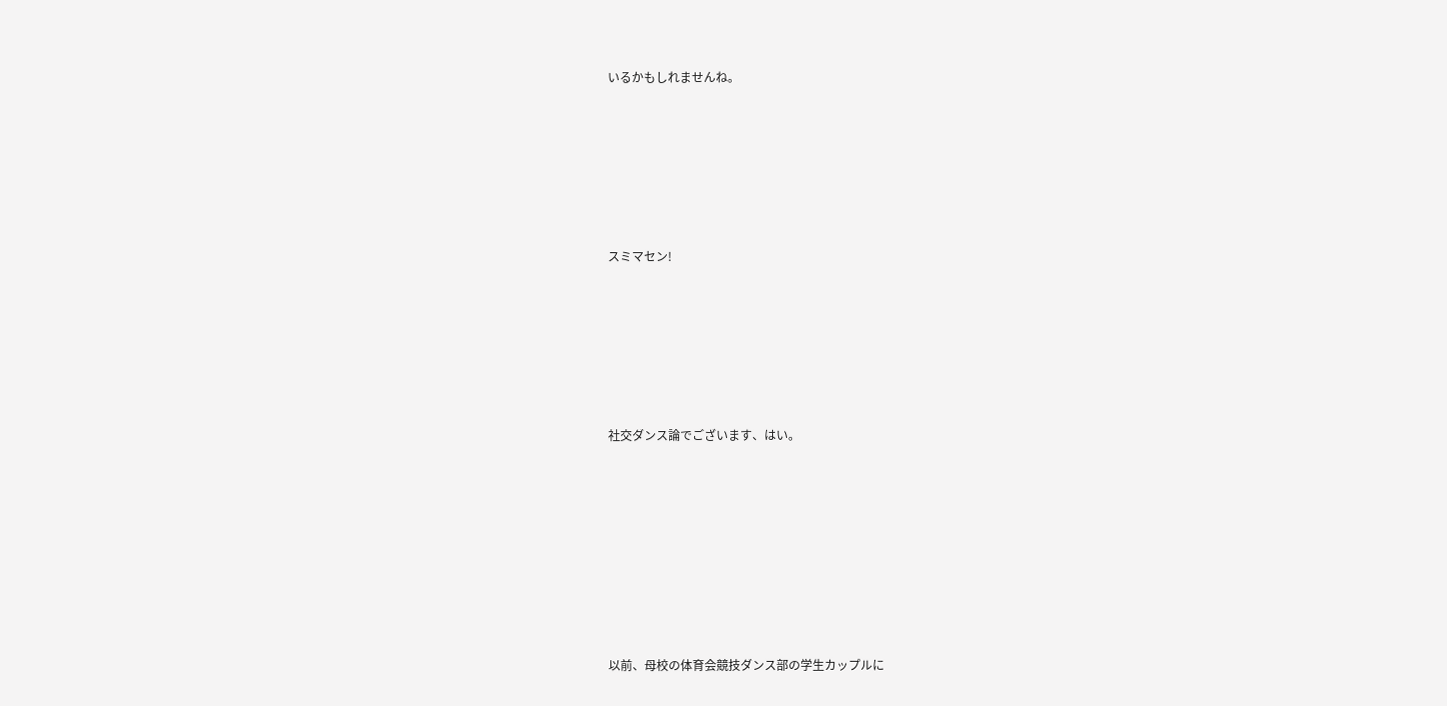いるかもしれませんね。






スミマセン!






社交ダンス論でございます、はい。








以前、母校の体育会競技ダンス部の学生カップルに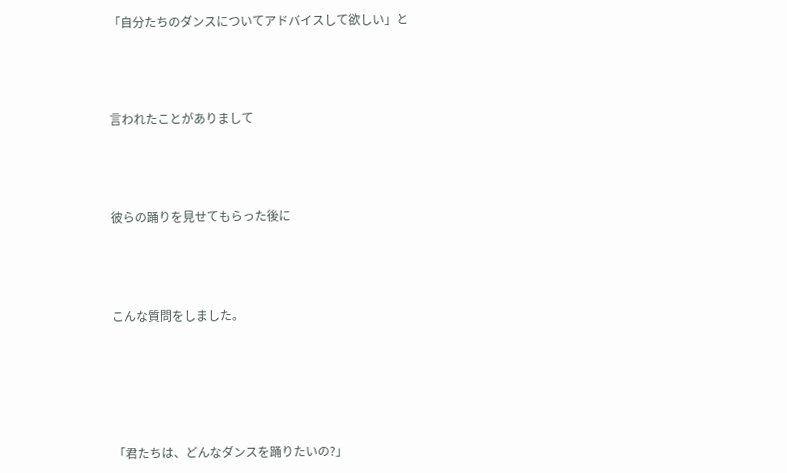「自分たちのダンスについてアドバイスして欲しい」と




言われたことがありまして




彼らの踊りを見せてもらった後に




こんな質問をしました。






「君たちは、どんなダンスを踊りたいの?」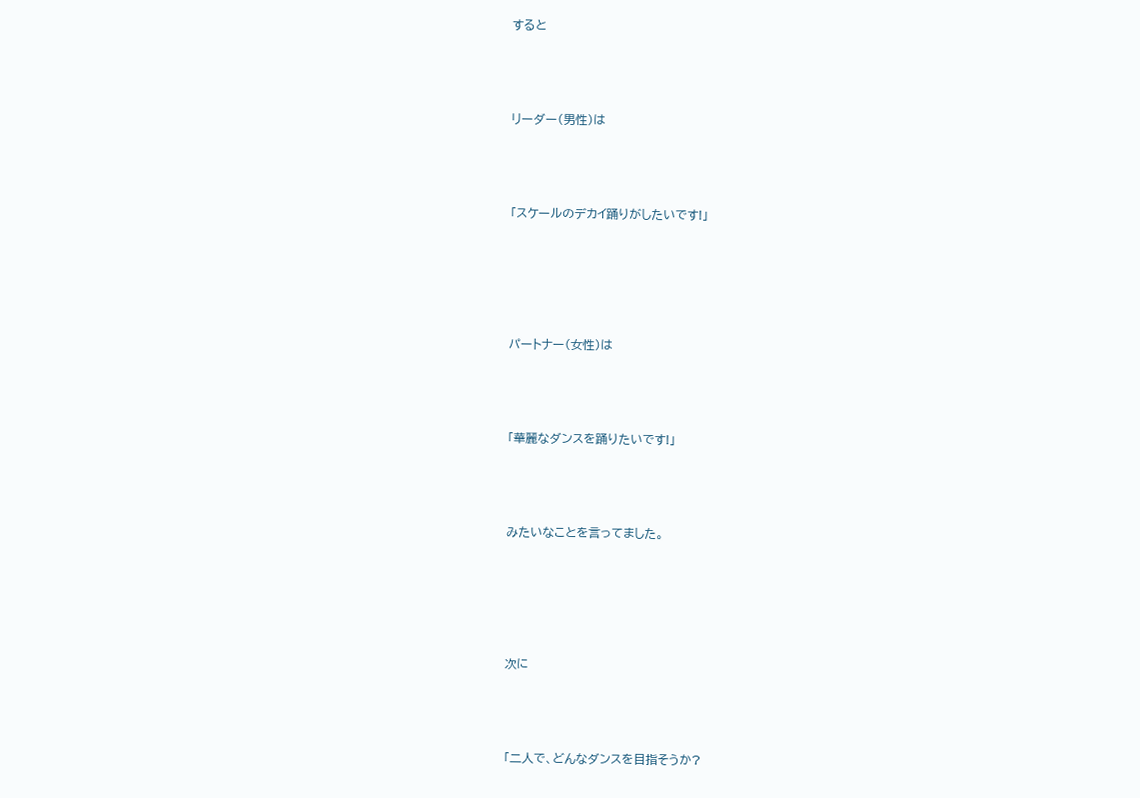すると




リーダー(男性)は




「スケールのデカイ踊りがしたいです!」






パートナー(女性)は




「華麗なダンスを踊りたいです!」




みたいなことを言ってました。






次に




「二人で、どんなダンスを目指そうか?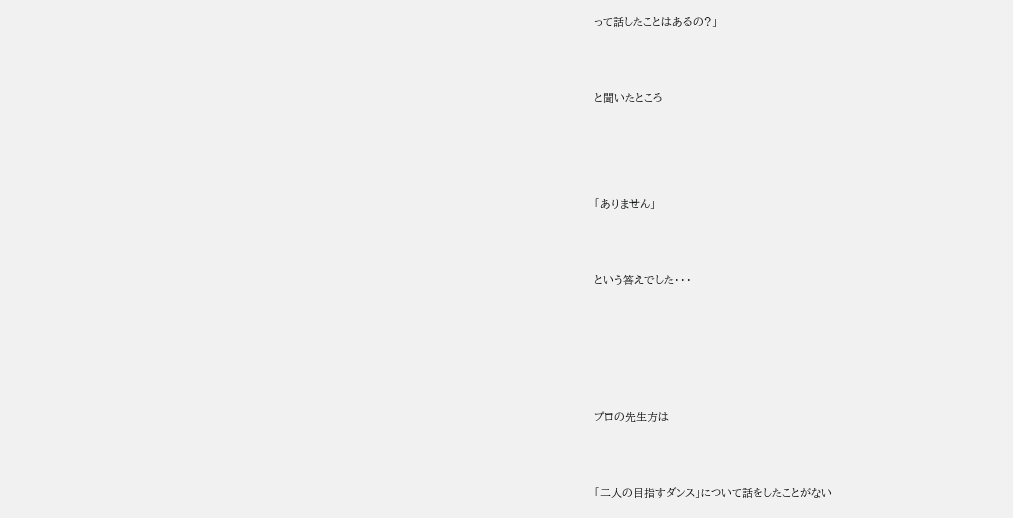って話したことはあるの?」




と聞いたところ






「ありません」




という答えでした・・・








プロの先生方は




「二人の目指すダンス」について話をしたことがない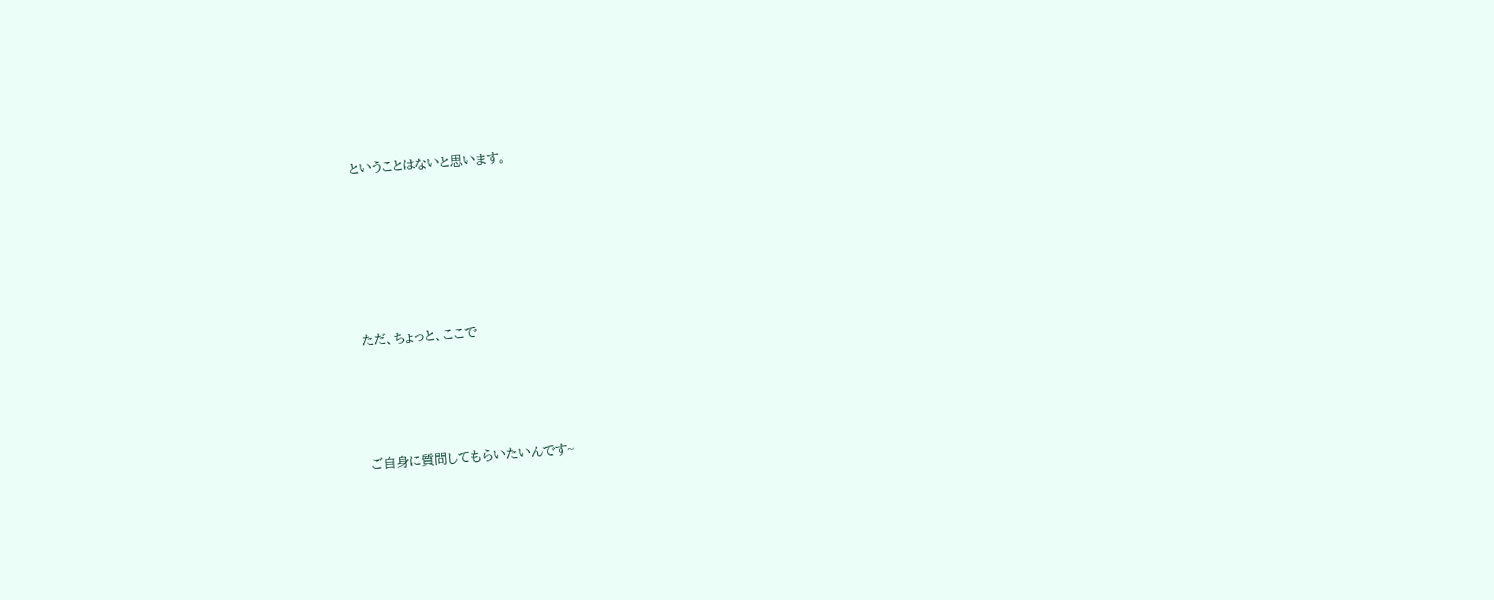ということはないと思います。






ただ、ちょっと、ここで




ご自身に質問してもらいたいんです~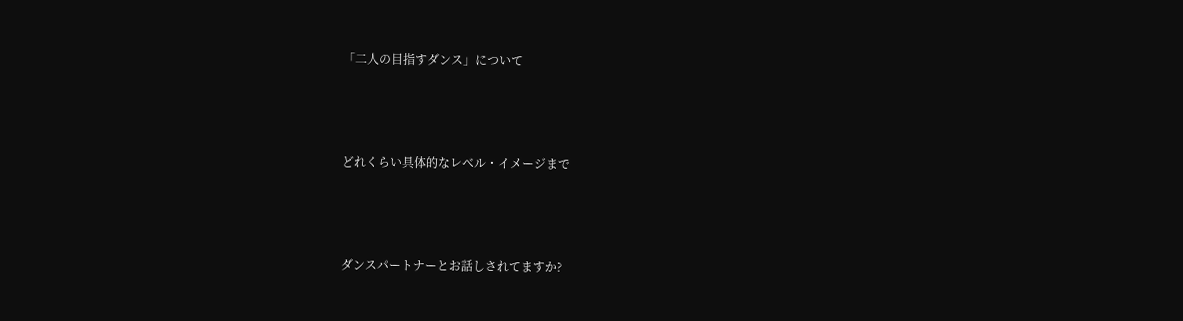「二人の目指すダンス」について





どれくらい具体的なレベル・イメージまで





ダンスパートナーとお話しされてますか?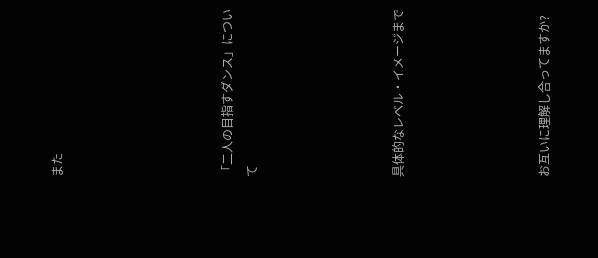また






「二人の目指すダンス」について





具体的なレベル・イメージまで





お互いに理解し合ってますか?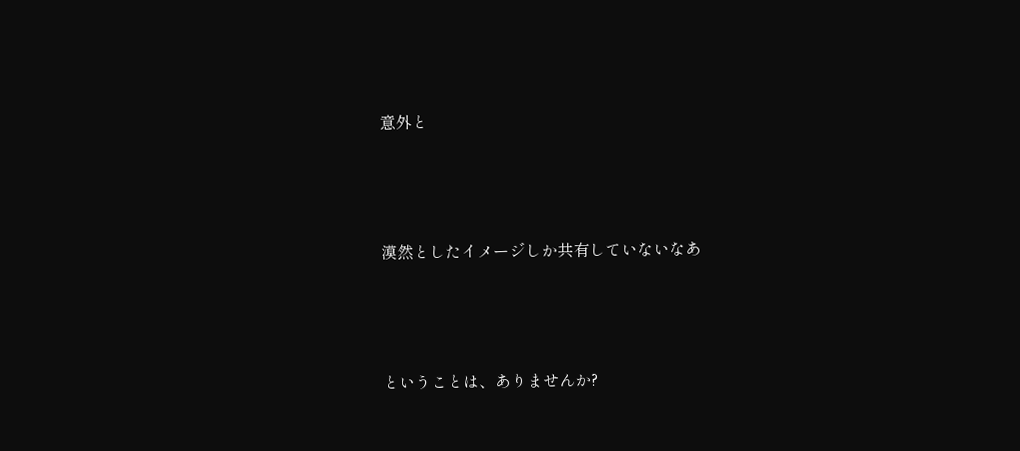意外と




漠然としたイメージしか共有していないなあ




ということは、ありませんか?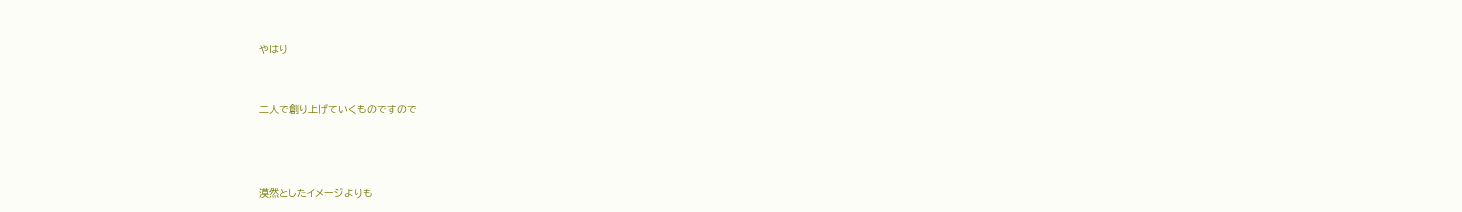やはり




二人で創り上げていくものですので






漠然としたイメージよりも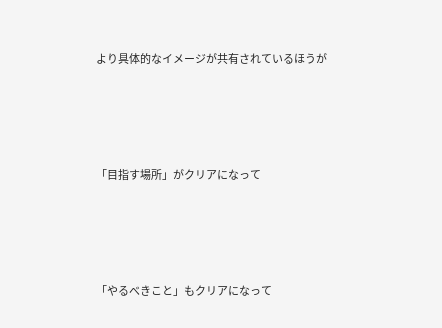より具体的なイメージが共有されているほうが





「目指す場所」がクリアになって





「やるべきこと」もクリアになって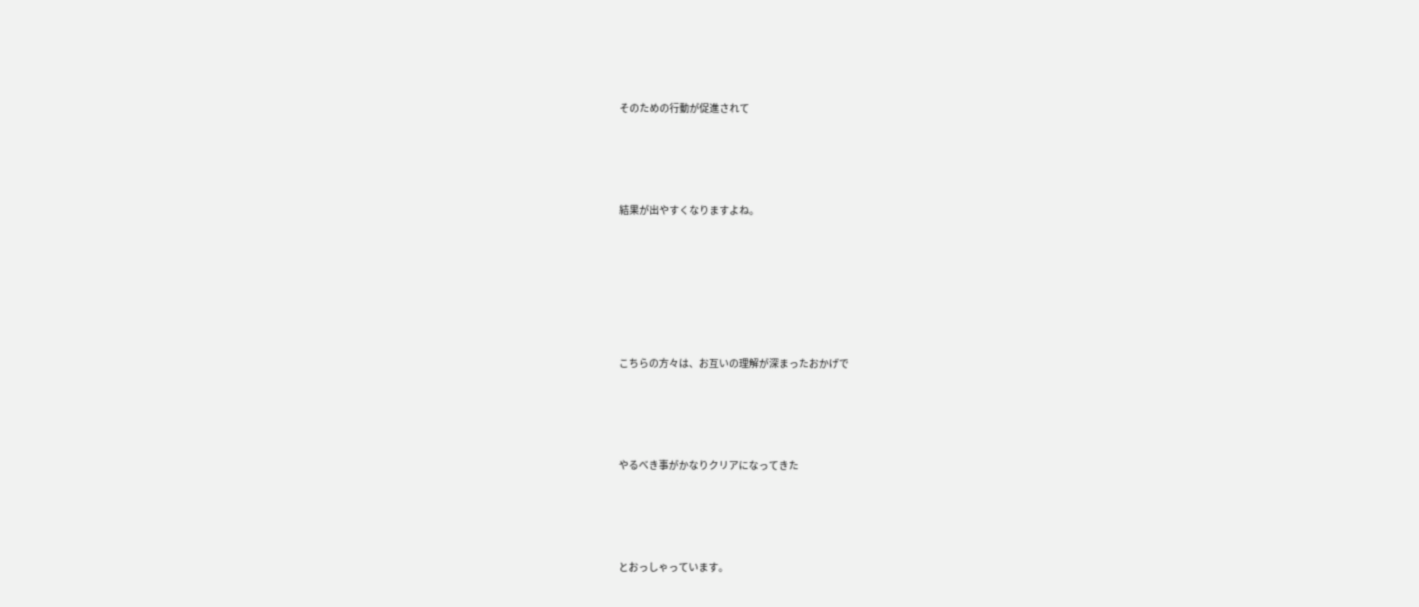そのための行動が促進されて





結果が出やすくなりますよね。








こちらの方々は、お互いの理解が深まったおかげで





やるべき事がかなりクリアになってきた





とおっしゃっています。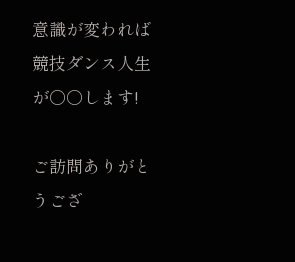意識が変われば競技ダンス人生が○○します!

ご訪問ありがとうござ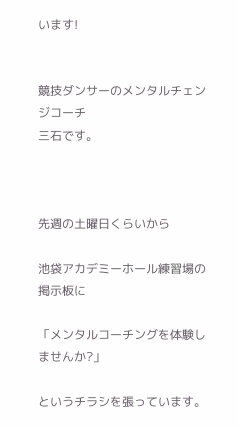います!


競技ダンサーのメンタルチェンジコーチ
三石です。



先週の土曜日くらいから

池袋アカデミーホール練習場の掲示板に

「メンタルコーチングを体験しませんか?」

というチラシを張っています。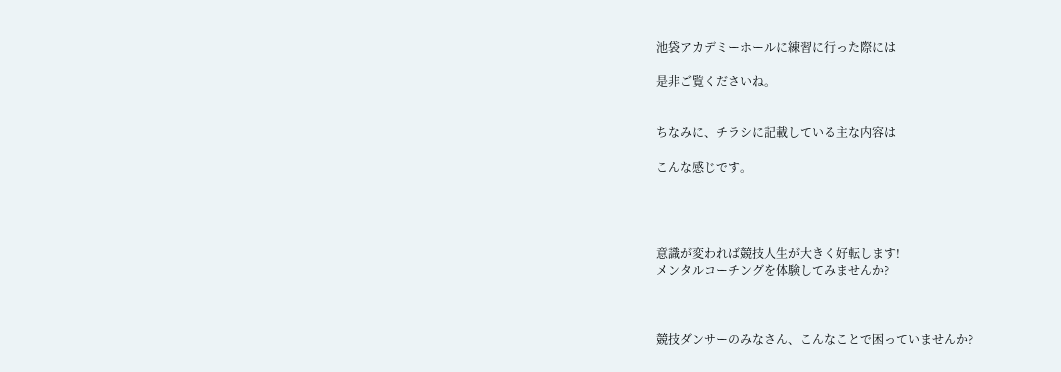池袋アカデミーホールに練習に行った際には

是非ご覧くださいね。


ちなみに、チラシに記載している主な内容は

こんな感じです。




意識が変われば競技人生が大きく好転します!
メンタルコーチングを体験してみませんか?



競技ダンサーのみなさん、こんなことで困っていませんか?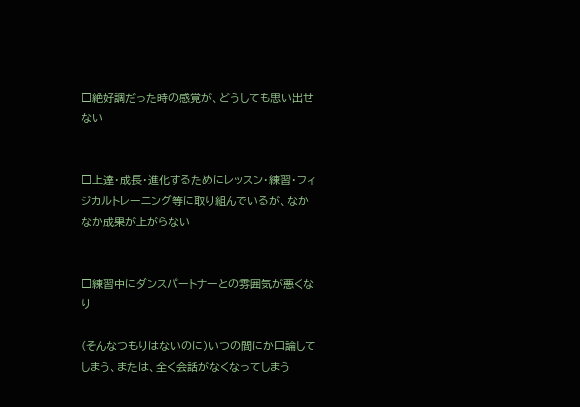□絶好調だった時の感覚が、どうしても思い出せない


□上達・成長・進化するためにレッスン・練習・フィジカルトレーニング等に取り組んでいるが、なかなか成果が上がらない


□練習中にダンスパートナーとの雰囲気が悪くなり

(そんなつもりはないのに)いつの間にか口論してしまう、または、全く会話がなくなってしまう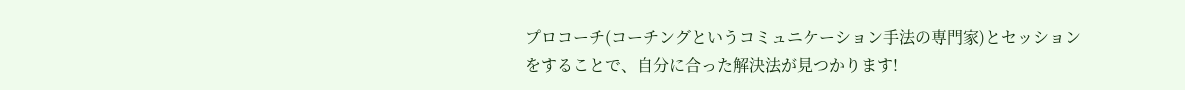プロコーチ(コーチングというコミュニケーション手法の専門家)とセッションをすることで、自分に合った解決法が見つかります!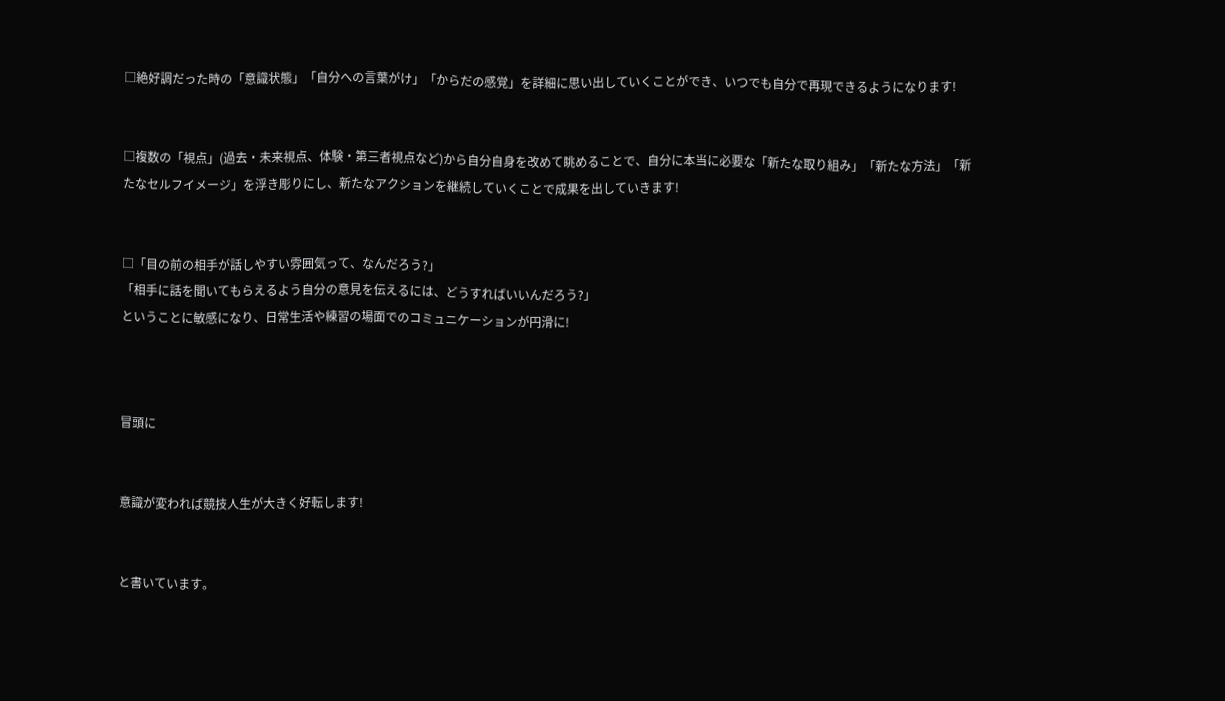□絶好調だった時の「意識状態」「自分への言葉がけ」「からだの感覚」を詳細に思い出していくことができ、いつでも自分で再現できるようになります!


□複数の「視点」(過去・未来視点、体験・第三者視点など)から自分自身を改めて眺めることで、自分に本当に必要な「新たな取り組み」「新たな方法」「新たなセルフイメージ」を浮き彫りにし、新たなアクションを継続していくことで成果を出していきます!


□「目の前の相手が話しやすい雰囲気って、なんだろう?」
「相手に話を聞いてもらえるよう自分の意見を伝えるには、どうすればいいんだろう?」
ということに敏感になり、日常生活や練習の場面でのコミュニケーションが円滑に!



冒頭に


意識が変われば競技人生が大きく好転します!


と書いています。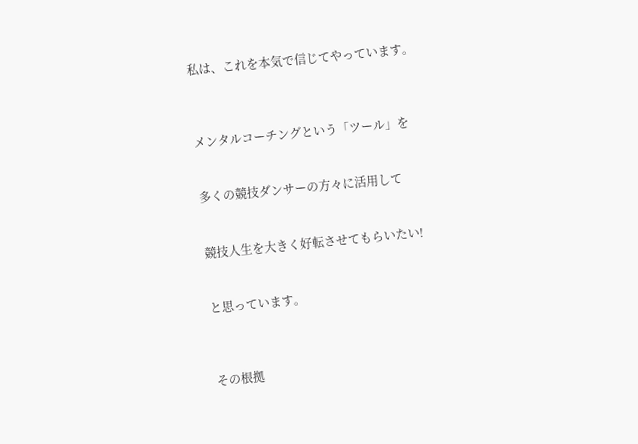私は、これを本気で信じてやっています。



メンタルコーチングという「ツール」を


多くの競技ダンサーの方々に活用して


競技人生を大きく好転させてもらいたい!


と思っています。



その根拠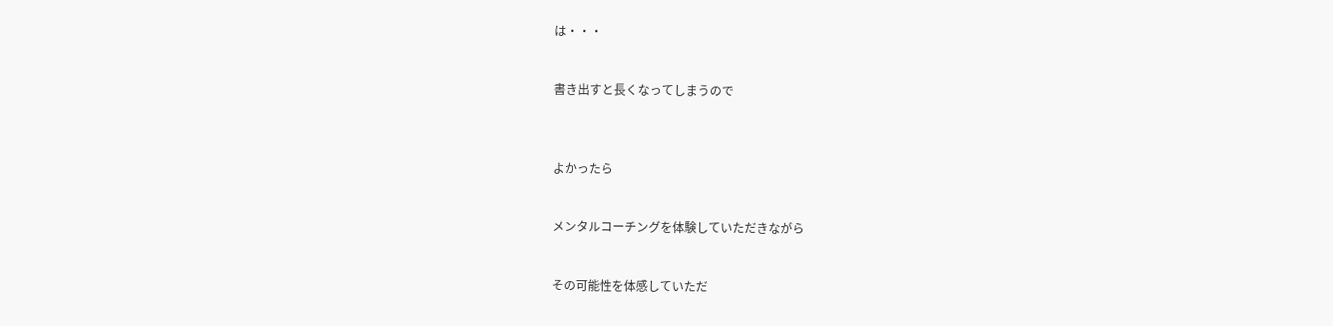は・・・


書き出すと長くなってしまうので



よかったら


メンタルコーチングを体験していただきながら


その可能性を体感していただ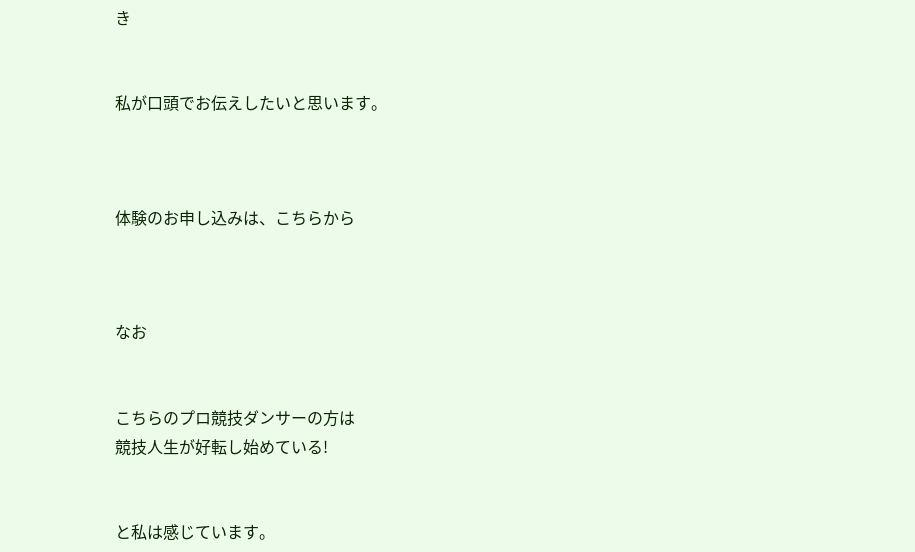き


私が口頭でお伝えしたいと思います。



体験のお申し込みは、こちらから



なお


こちらのプロ競技ダンサーの方は
競技人生が好転し始めている!


と私は感じています。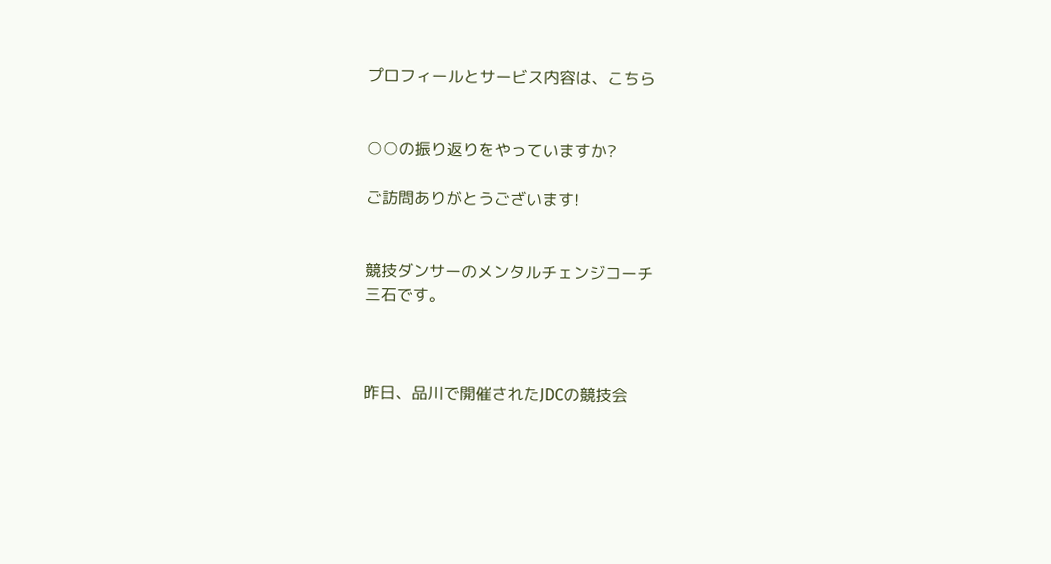プロフィールとサービス内容は、こちら


○○の振り返りをやっていますか?

ご訪問ありがとうございます!


競技ダンサーのメンタルチェンジコーチ
三石です。



昨日、品川で開催されたJDCの競技会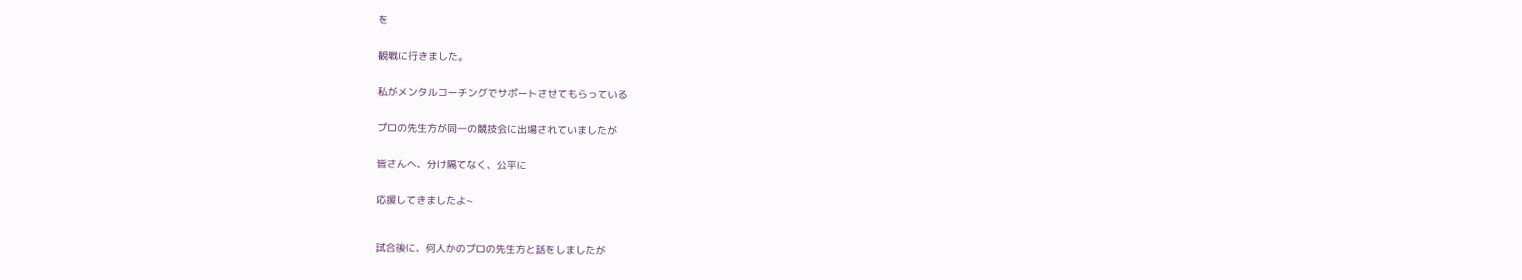を


観戦に行きました。


私がメンタルコーチングでサポートさせてもらっている


プロの先生方が同一の競技会に出場されていましたが


皆さんへ、分け隔てなく、公平に


応援してきましたよ~



試合後に、何人かのプロの先生方と話をしましたが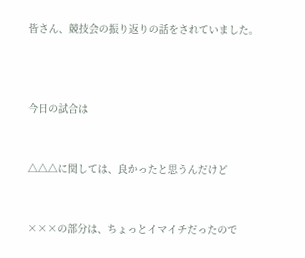皆さん、競技会の振り返りの話をされていました。



今日の試合は


△△△に関しては、良かったと思うんだけど


×××の部分は、ちょっとイマイチだったので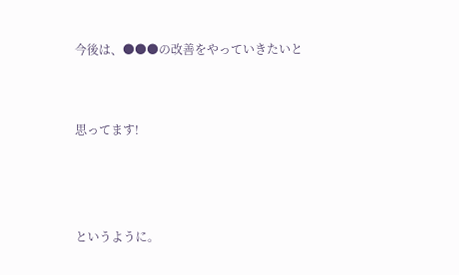今後は、●●●の改善をやっていきたいと


思ってます!



というように。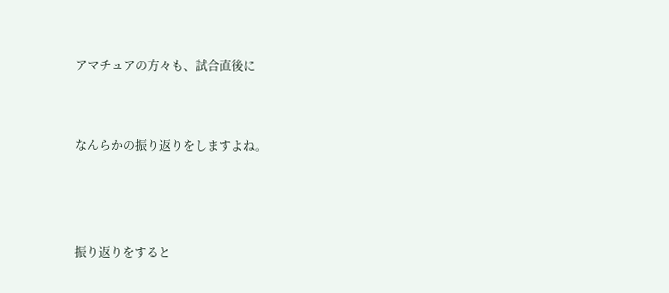アマチュアの方々も、試合直後に


なんらかの振り返りをしますよね。



振り返りをすると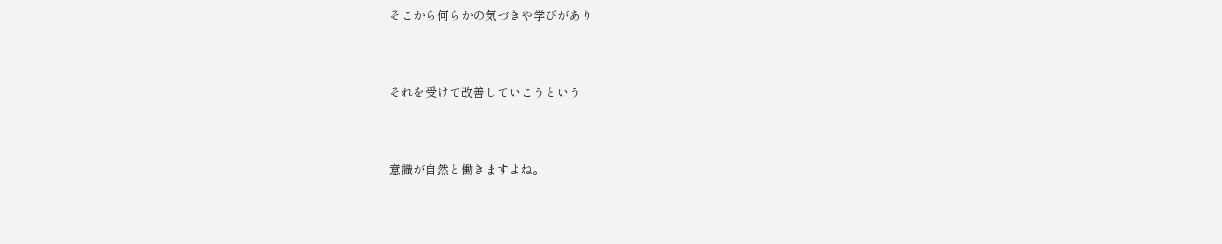そこから何らかの気づきや学びがあり


それを受けて改善していこうという


意識が自然と働きますよね。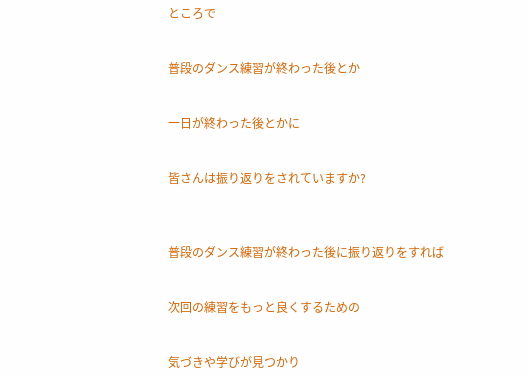ところで


普段のダンス練習が終わった後とか


一日が終わった後とかに


皆さんは振り返りをされていますか?



普段のダンス練習が終わった後に振り返りをすれば


次回の練習をもっと良くするための


気づきや学びが見つかり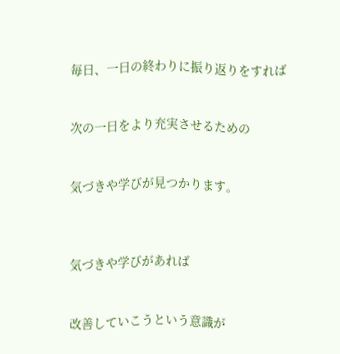毎日、一日の終わりに振り返りをすれば


次の一日をより充実させるための


気づきや学びが見つかります。



気づきや学びがあれば


改善していこうという意識が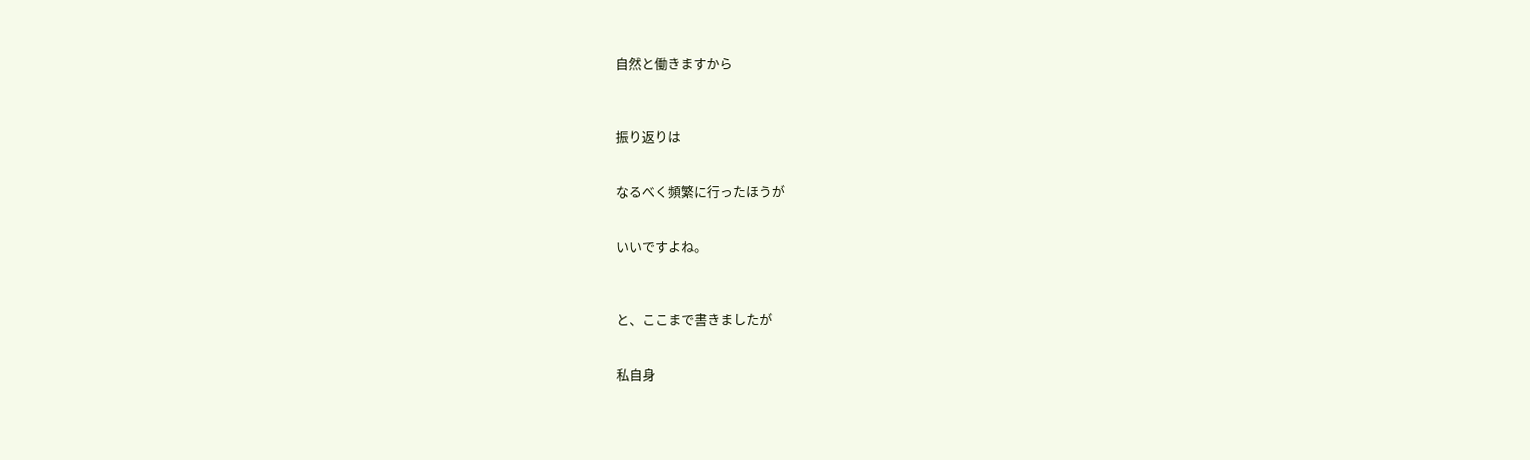自然と働きますから



振り返りは


なるべく頻繁に行ったほうが


いいですよね。



と、ここまで書きましたが


私自身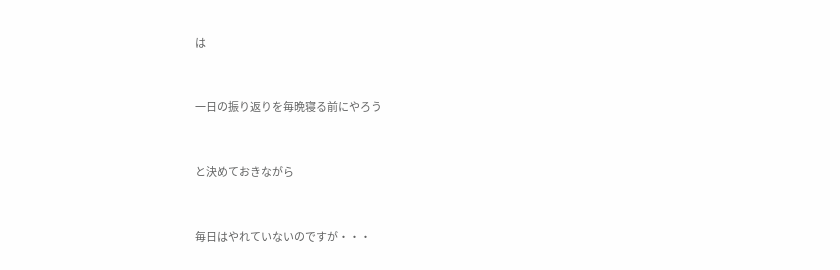は


一日の振り返りを毎晩寝る前にやろう


と決めておきながら


毎日はやれていないのですが・・・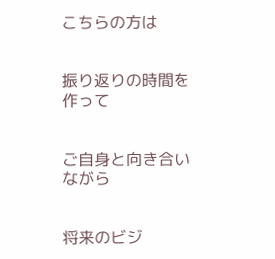こちらの方は


振り返りの時間を作って


ご自身と向き合いながら


将来のビジ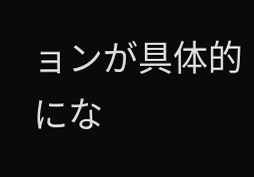ョンが具体的にな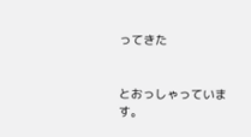ってきた


とおっしゃっています。